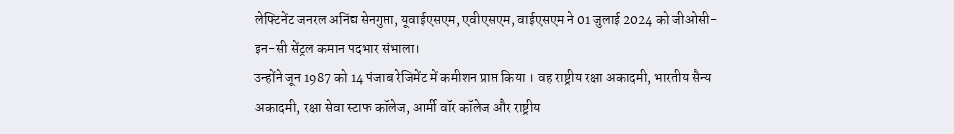लेफ्टिनेंट जनरल अनिंद्य सेनगुप्ता, यूवाईएसएम, एवीएसएम, वाईएसएम ने 01 जुलाई 2024 को जीओसी-इन-सी सेंट्रल कमान पदभार संभाला।
उन्होंने जून 1987 को 14 पंजाब रेजिमेंट में कमीशन प्राप्त किया । वह राष्ट्रीय रक्षा अकादमी, भारतीय सैन्य अकादमी, रक्षा सेवा स्टाफ कॉलेज, आर्मी वॉर कॉलेज और राष्ट्रीय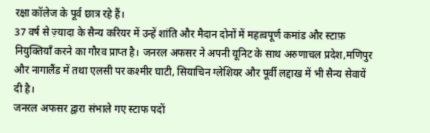रक्षा कॉलेज के पूर्व छात्र रहे हैं।
37 वर्ष से ज़्यादा के सैन्य करियर में उन्हें शांति और मैदान दोनों में महत्वपूर्ण कमांड और स्टाफ़ नियुक्तियाँ करने का गौरव प्राप्त है। जनरल अफसर ने अपनी यूनिट के साथ अरुणाचल प्रदेश,मणिपुर और नागालैंड में तथा एलसी पर कश्मीर घाटी, सियाचिन ग्लेशियर और पूर्वी लद्दाख में भी सैन्य सेवायें दी है।
जनरल अफसर द्वारा संभाले गए स्टाफ पदों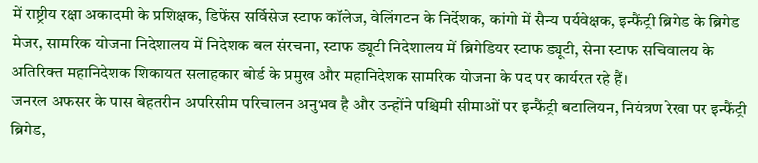में राष्ट्रीय रक्षा अकादमी के प्रशिक्षक, डिफेंस सर्विसेज स्टाफ कॉलेज, वेलिंगटन के निर्देशक, कांगो में सैन्य पर्यवेक्षक, इन्फैंट्री ब्रिगेड के ब्रिगेड मेजर, सामरिक योजना निदेशालय में निदेशक बल संरचना, स्टाफ ड्यूटी निदेशालय में ब्रिगेडियर स्टाफ ड्यूटी, सेना स्टाफ सचिवालय के अतिरिक्त महानिदेशक शिकायत सलाहकार बोर्ड के प्रमुख और महानिदेशक सामरिक योजना के पद पर कार्यरत रहे हैं।
जनरल अफसर के पास बेहतरीन अपरिसीम परिचालन अनुभव है और उन्होंने पश्चिमी सीमाओं पर इन्फैंट्री बटालियन, नियंत्रण रेखा पर इन्फैंट्री ब्रिगेड,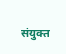संयुक्त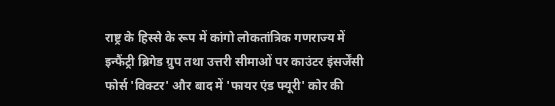राष्ट्र के हिस्से के रूप में कांगो लोकतांत्रिक गणराज्य में इन्फैंट्री ब्रिगेड ग्रुप तथा उत्तरी सीमाओं पर काउंटर इंसर्जेंसी फोर्स 'विक्टर' और बाद में 'फायर एंड फ्यूरी' कोर की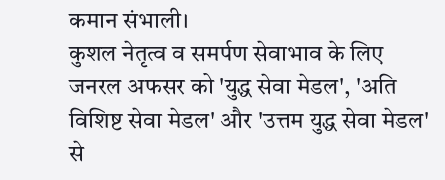कमान संभाली।
कुशल नेतृत्व व समर्पण सेवाभाव के लिए जनरल अफसर को 'युद्ध सेवा मेडल', 'अति विशिष्ट सेवा मेडल' और 'उत्तम युद्ध सेवा मेडल' से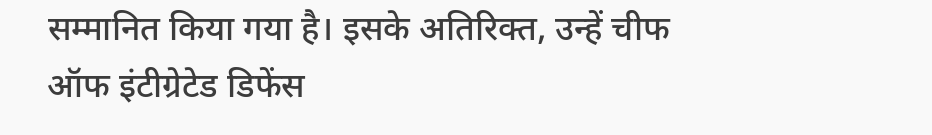सम्मानित किया गया है। इसके अतिरिक्त, उन्हें चीफ ऑफ इंटीग्रेटेड डिफेंस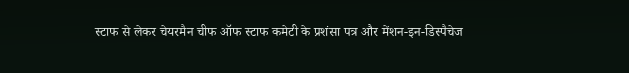स्टाफ से लेकर चेयरमैन चीफ ऑफ स्टाफ कमेटी के प्रशंसा पत्र और मेंशन-इन-डिस्पैचेज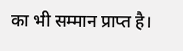का भी सम्मान प्राप्त है।